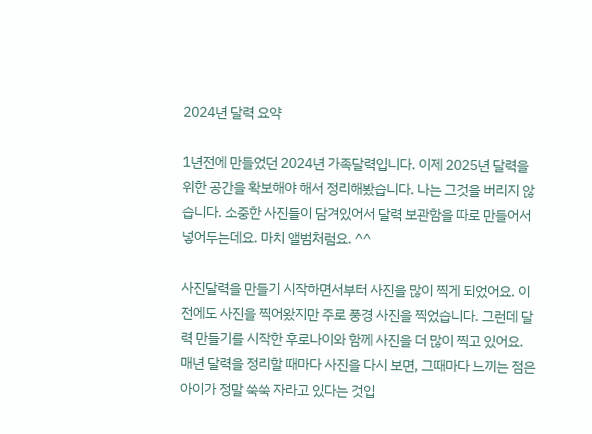2024년 달력 요약

1년전에 만들었던 2024년 가족달력입니다. 이제 2025년 달력을 위한 공간을 확보해야 해서 정리해봤습니다. 나는 그것을 버리지 않습니다. 소중한 사진들이 담겨있어서 달력 보관함을 따로 만들어서 넣어두는데요. 마치 앨범처럼요. ^^

사진달력을 만들기 시작하면서부터 사진을 많이 찍게 되었어요. 이전에도 사진을 찍어왔지만 주로 풍경 사진을 찍었습니다. 그런데 달력 만들기를 시작한 후로나이와 함께 사진을 더 많이 찍고 있어요.
매년 달력을 정리할 때마다 사진을 다시 보면, 그때마다 느끼는 점은 아이가 정말 쑥쑥 자라고 있다는 것입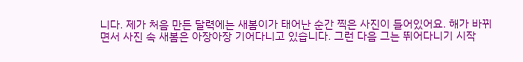니다. 제가 처음 만든 달력에는 새봄이가 태어난 순간 찍은 사진이 들어있어요. 해가 바뀌면서 사진 속 새봄은 아장아장 기어다니고 있습니다. 그런 다음 그는 뛰어다니기 시작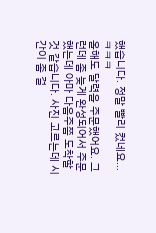했습니다. 정말 빨리 컸네요… ㅋㅋㅋ
올해도 달력을 주문했어요. 그런데 좀 늦게 완성되어서 주문했는데 아마 다음주쯤 도착할 것 같습니다. 사진 고르는데 시간이 좀 걸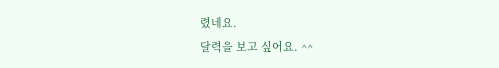렸네요.
달력을 보고 싶어요. ^^